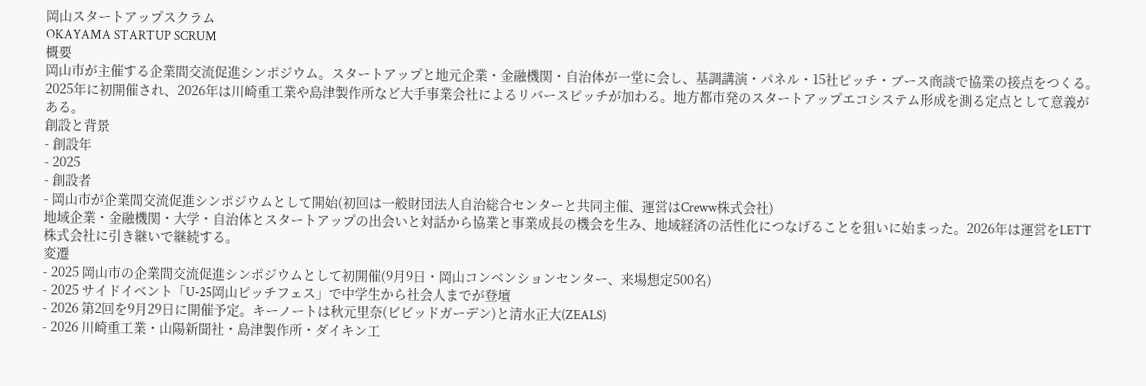岡山スタートアップスクラム
OKAYAMA STARTUP SCRUM
概要
岡山市が主催する企業間交流促進シンポジウム。スタートアップと地元企業・金融機関・自治体が一堂に会し、基調講演・パネル・15社ピッチ・ブース商談で協業の接点をつくる。2025年に初開催され、2026年は川崎重工業や島津製作所など大手事業会社によるリバースピッチが加わる。地方都市発のスタートアップエコシステム形成を測る定点として意義がある。
創設と背景
- 創設年
- 2025
- 創設者
- 岡山市が企業間交流促進シンポジウムとして開始(初回は一般財団法人自治総合センターと共同主催、運営はCreww株式会社)
地域企業・金融機関・大学・自治体とスタートアップの出会いと対話から協業と事業成長の機会を生み、地域経済の活性化につなげることを狙いに始まった。2026年は運営をLETT株式会社に引き継いで継続する。
変遷
- 2025 岡山市の企業間交流促進シンポジウムとして初開催(9月9日・岡山コンベンションセンター、来場想定500名)
- 2025 サイドイベント「U-25岡山ピッチフェス」で中学生から社会人までが登壇
- 2026 第2回を9月29日に開催予定。キーノートは秋元里奈(ビビッドガーデン)と清水正大(ZEALS)
- 2026 川崎重工業・山陽新聞社・島津製作所・ダイキン工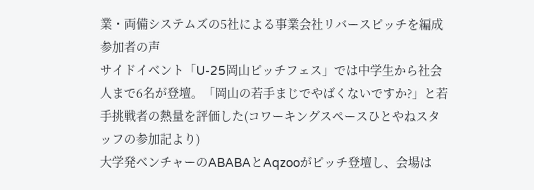業・両備システムズの5社による事業会社リバースピッチを編成
参加者の声
サイドイベント「U-25岡山ピッチフェス」では中学生から社会人まで6名が登壇。「岡山の若手まじでやばくないですか?」と若手挑戦者の熱量を評価した(コワーキングスペースひとやねスタッフの参加記より)
大学発ベンチャーのABABAとAqzooがピッチ登壇し、会場は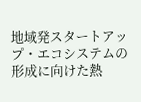地域発スタートアップ・エコシステムの形成に向けた熱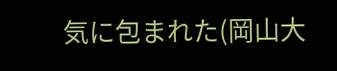気に包まれた(岡山大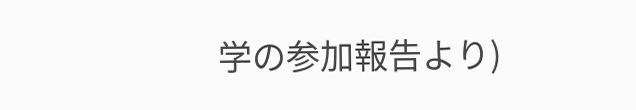学の参加報告より)